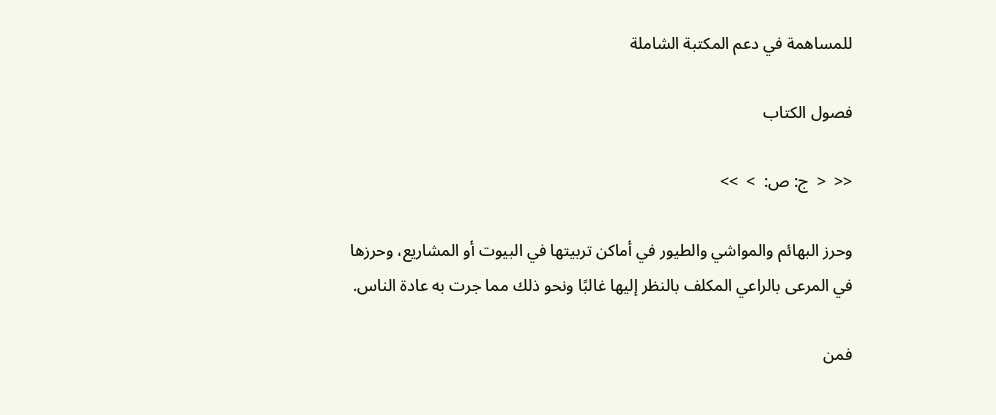للمساهمة في دعم المكتبة الشاملة

فصول الكتاب

<<  <  ج: ص:  >  >>

وحرز البهائم والمواشي والطيور في أماكن تربيتها في البيوت أو المشاريع، وحرزها في المرعى بالراعي المكلف بالنظر إليها غالبًا ونحو ذلك مما جرت به عادة الناس.

فمن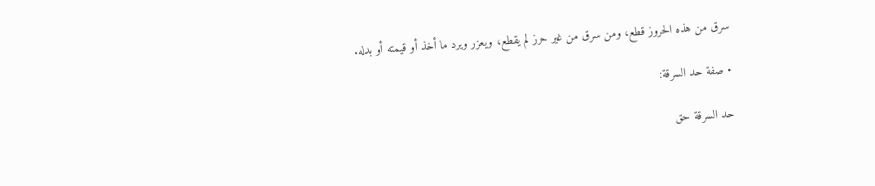سرق من هذه الحروز قطع، ومن سرق من غير حرز لم يقطع، ويعزر ويرد ما أخذ أو قيمته أو بدله.

• صفة حد السرقة:

حد السرقة حق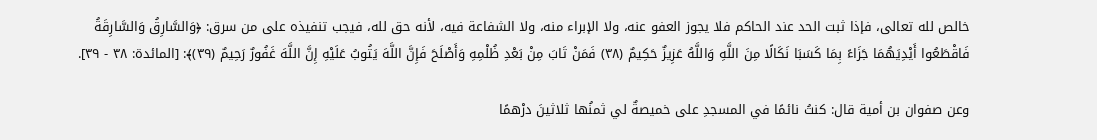خالص لله تعالى، فإذا ثبت الحد عند الحاكم فلا يجوز العفو عنه، ولا الإبراء منه، ولا الشفاعة فيه، لأنه حق لله، فيجب تنفيذه على من سرق: ﴿وَالسَّارِقُ وَالسَّارِقَةُ فَاقْطَعُوا أَيْدِيَهُمَا جَزَاءً بِمَا كَسَبَا نَكَالًا مِنَ اللَّهِ وَاللَّهُ عَزِيزٌ حَكِيمٌ (٣٨) فَمَنْ تَابَ مِنْ بَعْدِ ظُلْمِهِ وَأَصْلَحَ فَإِنَّ اللَّهَ يَتُوبُ عَلَيْهِ إِنَّ اللَّهَ غَفُورٌ رَحِيمٌ (٣٩)﴾: [المائدة: ٣٨ - ٣٩].

وعن صفوان بن أمية قال: كنتُ نائمًا في المسجدِ على خميصةٌ لي ثمنُها ثلاثينَ درْهمًا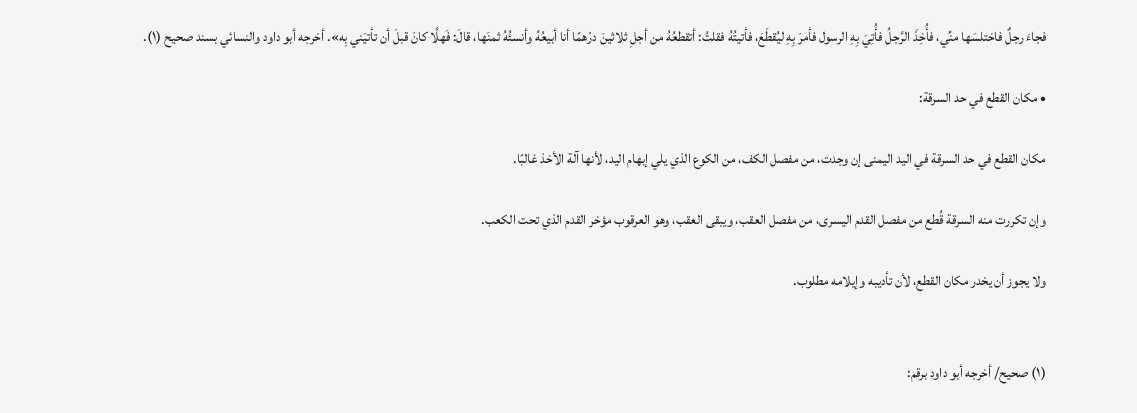فجاءَ رجلٌ فاختلسَها منِّي، فأُخِذَ الرَّجلُ فأُتِيَ بِهِ الرسول فأمرَ بِهِ ليُقطَعَ، فأتيتُهُ فقلتُ: أتقطعُهُ من أجلِ ثلاثينَ درْهمًا أنا أبيعُهُ وأنسئُهُ ثمنَها، قالَ: فَهلَّا كانَ قبلَ أن تأتيَني بِه». أخرجه أبو داود والنسائي بسند صحيح (١).

• مكان القطع في حد السرقة:

مكان القطع في حد السرقة في اليد اليمنى إن وجدت، من مفصل الكف، من الكوع الذي يلي إبهام اليد، لأنها آلة الأخذ غالبًا.

وإن تكررت منه السرقة قُطع من مفصل القدم اليسرى، من مفصل العقب، ويبقى العقب، وهو العرقوب مؤخر القدم الذي تحت الكعب.

ولا يجوز أن يخدر مكان القطع، لأن تأديبه وإيلامه مطلوب.


(١) صحيح/ أخرجه أبو داود برقم: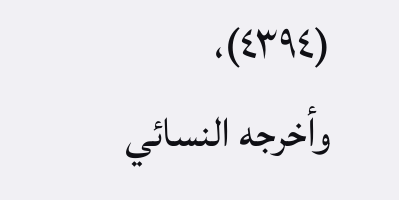(٤٣٩٤)، وأخرجه النسائي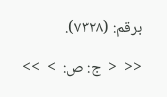برقم: (٧٣٢٨).

<<  <  ج: ص:  >  >>